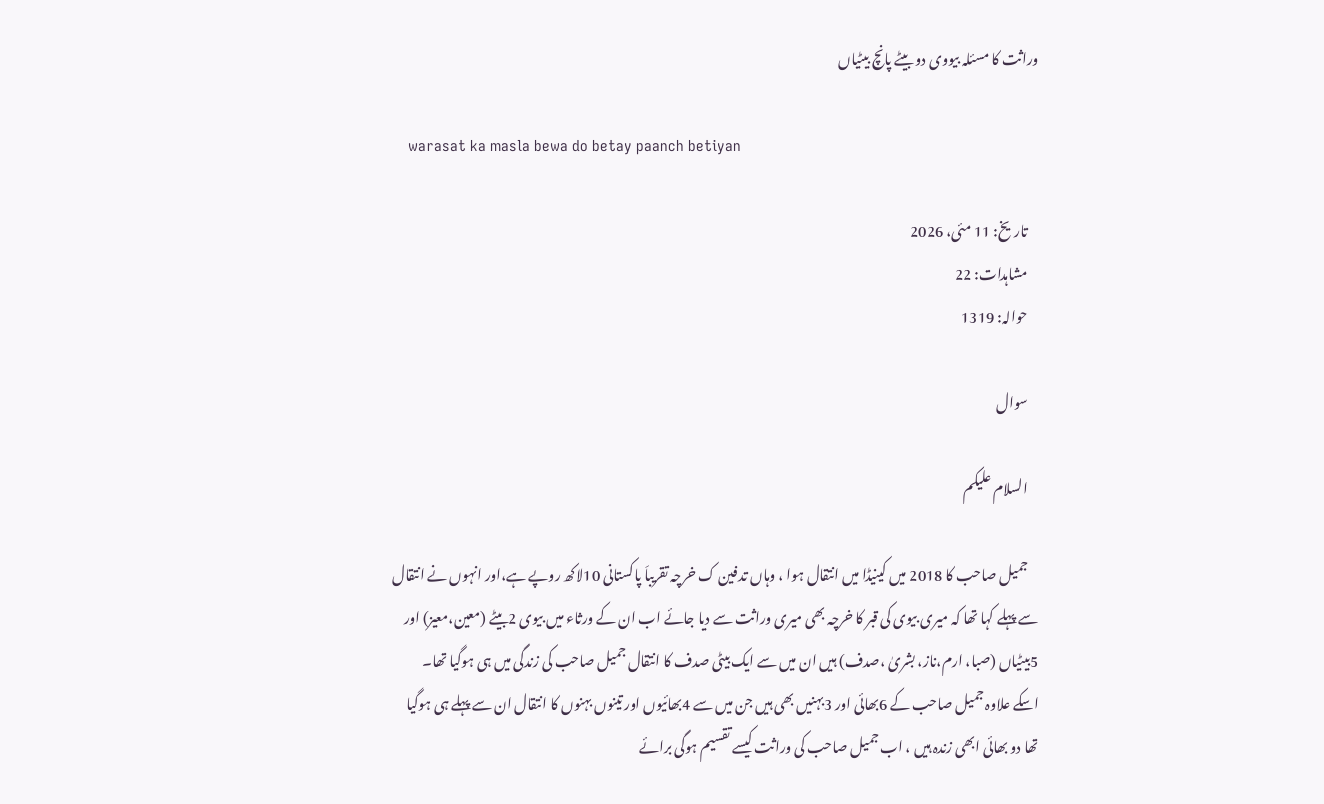وراثت کا مسئلہ بیووی دو بیٹے پانچ بیٹیاں

    warasat ka masla bewa do betay paanch betiyan

    تاریخ: 11 مئی، 2026
    مشاہدات: 22
    حوالہ: 1319

    سوال

    السلام علیکم

    جمیل صاحب کا 2018 میں کینیڈا میں انتقال ہوا ، وہاں تدفین ک خرچہ تقریباَ پاکستانی 10لاکھ روپے ہے،اور انہوں نے انتقال سے پہلے کہا تھا کہ میری بیوی کی قبر کا خرچہ بھی میری وراثت سے دیا جائے اب ان کے ورثاء میں بیوی 2بیٹے (معین،معیز) اور 5بیٹیاں (صبا، ارم،ناز، بشریٰ ،صدف) ہیں ان میں سے ایک بیٹی صدف کا انتقال جمیل صاحب کی زندگی میں ہی ہوگیا تھا۔ اسکے علاوہ جمیل صاحب کے 6بھائی اور 3بہنیں بھی ہیں جن میں سے 4بھائیوں اور تینوں بہنوں کا انتقال ان سے پہلے ہی ہوگیا تھا دو بھائی ابھی زندہ ہیں ، اب جمیل صاحب کی وراثت کیسے تقسیم ہوگی برائے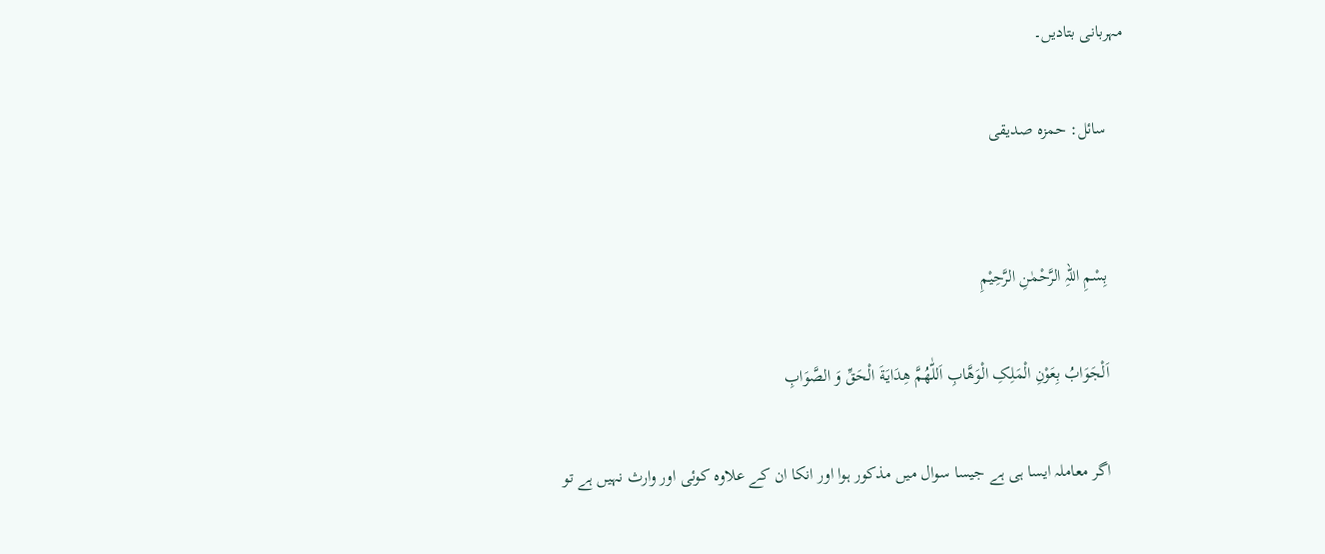مہربانی بتادیں۔

    سائل: حمزہ صدیقی


    بِسْمِ اللہِ الرَّحْمٰنِ الرَّحِيْمِ

    اَلْجَوَابُ بِعَوْنِ الْمَلِکِ الْوَھَّابِ اَللّٰھُمَّ ھِدَايَةَ الْحَقِّ وَ الصَّوَابِ

    اگر معاملہ ایسا ہی ہے جیسا سوال میں مذکور ہوا اور انکا ان کے علاوہ کوئی اور وارث نہیں ہے تو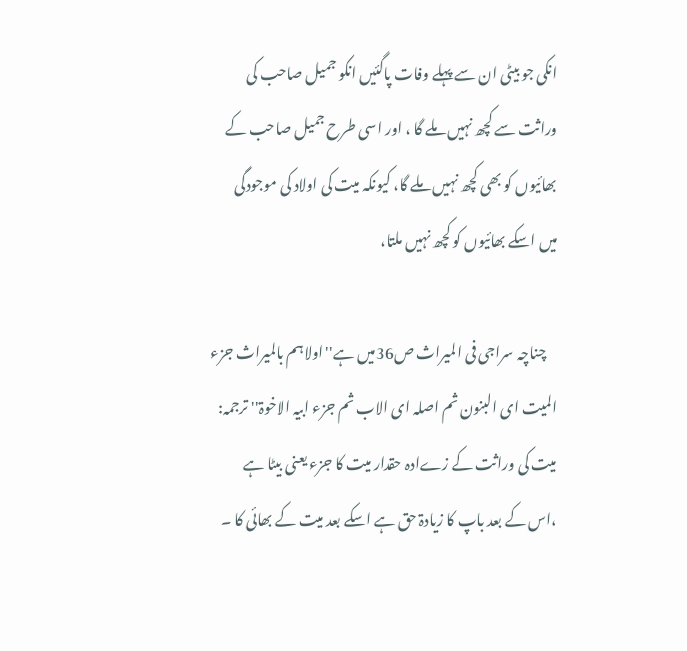انکی جو بیٹی ان سے پہلے وفات پاگئیں انکو جمیل صاحب کی وراثت سے کچھ نہیں ملے گا ، اور اسی طرح جمیل صاحب کے بھائیوں کو بھی کچھ نہیں ملے گا، کیونکہ میت کی اولاد کی موجودگی میں اسکے بھائیوں کو کچھ نہیں ملتا،

    چناچہ سراجی فی المیراث ص36میں ہے''اولاہم بالمیراث جزء المیت ای البنون ثم اصلہ ای الاب ثم جزء ابیہ الاخوۃ'' ترجمہ: میت کی وراثت کے زےادہ حقدار میت کا جزء یعنی بیٹا ہے ،اس کے بعد باپ کا زیادۃ حق ہے اسکے بعد میت کے بھائی کا ۔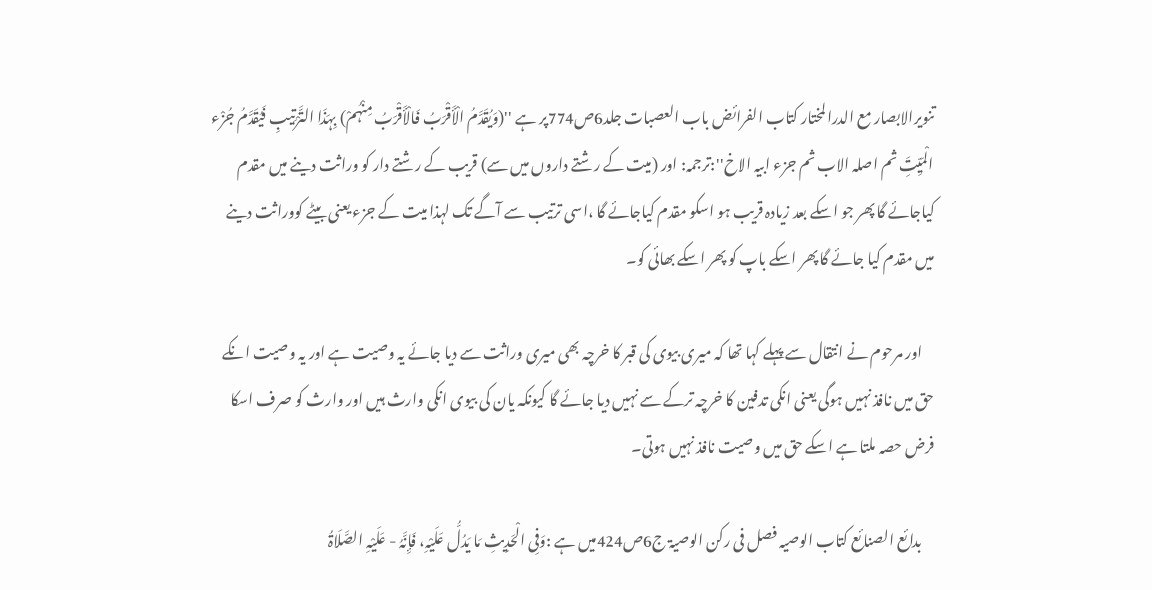تنویرالابصار مع الدرالمختار کتاب الفرائض باب العصبات جلد6ص774پر ہے ''(وَیُقَدَّمُ الْأَقْرَبُ فَالْأَقْرَبُ مِنْہُمْ) بِہَذَا التَّرْتِیبِ فَیُقَدَّمُ جُزْء الْمَیِّتَِ ثم اصلہ الاب ثم جزء ابیہ الاخ'':ترجمہ: اور (میت کے رشتے داروں میں سے) قریب کے رشتے دار کو وراثت دینے میں مقدم کیاجائے گا پھر جو اسکے بعد زیادہ قریب ہو اسکو مقدم کیاجائے گا ،اسی ترتیب سے آگے تک لہذا میت کے جزء یعنی بیٹے کووراثت دینے میں مقدم کیا جائے گا پھر اسکے باپ کو پھر اسکے بھائی کو۔

    اور مرحوم نے انتقال سے پہلے کہا تھا کہ میری بیوی کی قبر کا خرچہ بھی میری وراثت سے دیا جائے یہ وصیت ہے اور یہ وصیت انکے حق میں نافذ نہیں ہوگی یعنی انکی تدفین کا خرچہ ترکے سے نہیں دیا جائے گا کیونکہ یان کی بیوی انکی وارث ہیں اور وارث کو صرف اسکا فرض حصہ ملتا ہے اسکے حق میں وصیت نافذ نہیں ہوتی۔

    بدائع الصنائع کتاب الوصیہ فصل فی رکن الوصیۃ ج6ص424میں ہے :وَفِی الْحَدِیثِ مَا یَدُلُّ عَلَیْہِ، فَإِنَّہُ - عَلَیْہِ الصَّلَاۃُ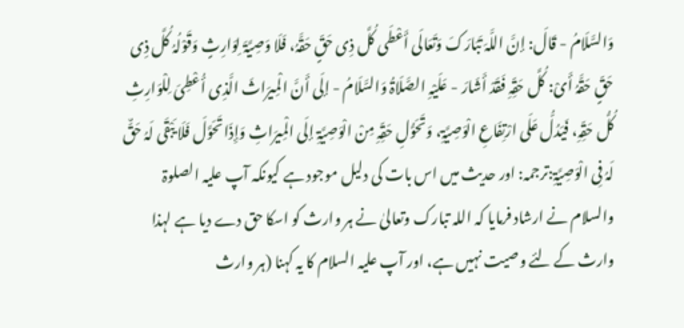وَالسَّلَامُ - قَالَ: إنَّ اللَّہَ تَبَارَکَ وَتَعَالَی أَعْطَی کُلَّ ذِی حَقٍّ حَقَّہُ، فَلَا وَصِیَّۃَ لِوَارِثٍ وَقَوْلُہُ کُلَّ ذِی حَقٍّ حَقَّہُ أَیْ: کُلَّ حَقِّہِ فَقَدْ أَشَارَ - عَلَیْہِ الصَّلَاۃُ وَالسَّلَامُ - إلَی أَنَّ الْمِیرَاثَ الَّذِی أُعْطِیَ لِلْوَارِثِ کُلُّ حَقِّہِ، فَیَدُلُّ عَلَی ارْتِفَاعِ الْوَصِیَّۃِ، وَتَحَوُّلِ حَقِّہِ مِنْ الْوَصِیَّۃِ إلَی الْمِیرَاثِ وَإِذَا تَحَوَّلَ فَلَا یَبْقَی لَہُ حَقٌّ لَہُ فِی الْوَصِیَّۃِ:ترجمہ: اور حدیث میں اس بات کی دلیل موجود ہے کیونکہ آپ علیہ الصلوۃ والسلام نے ارشاد فرمایا کہ اللہ تبارک وتعالیٰ نے ہر وارث کو اسکا حق دے دیا ہے لہذا وارث کے لئے وصیت نہیں ہے، اور آپ علیہ السلام کا یہ کہنا (ہر وارث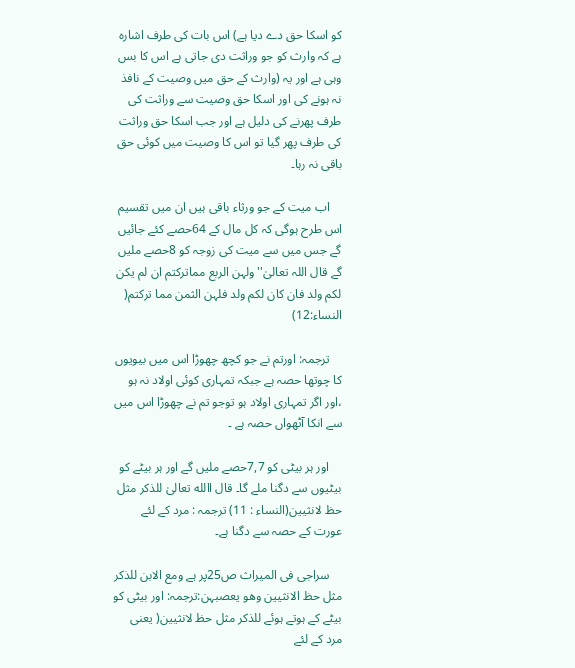کو اسکا حق دے دیا ہے) اس بات کی طرف اشارہ ہے کہ وارث کو جو وراثت دی جاتی ہے اس کا بس وہی ہے اور یہ (وارث کے حق میں وصیت کے نافذ نہ ہونے کی اور اسکا حق وصیت سے وراثت کی طرف پھرنے کی دلیل ہے اور جب اسکا حق وراثت کی طرف پھر گیا تو اس کا وصیت میں کوئی حق باقی نہ رہا۔

    اب میت کے جو ورثاء باقی ہیں ان میں تقسیم اس طرح ہوگی کہ کل مال کے 64حصے کئے جائیں گے جس میں سے میت کی زوجہ کو 8حصے ملیں گے قال اللہ تعالیٰ'' ولہن الربع مماترکتم ان لم یکن لکم ولد فان کان لکم ولد فلہن الثمن مما ترکتم( النساء:12)

    ترجمہ: اورتم نے جو کچھ چھوڑا اس میں بیویوں کا چوتھا حصہ ہے جبکہ تمہاری کوئی اولاد نہ ہو ،اور اگر تمہاری اولاد ہو توجو تم نے چھوڑا اس میں سے انکا آٹھواں حصہ ہے ۔

    اور ہر بیٹی کو 7,7حصے ملیں گے اور ہر بیٹے کو بیٹیوں سے دگنا ملے گا۔ قال االله تعالیٰ للذکر مثل حظ لانثیین(النساء : 11) ترجمہ : مرد کے لئے عورت کے حصہ سے دگنا ہے۔

    سراجی فی المیراث ص25پر ہے ومع الابن للذکر مثل حظ الانثیین وھو یعصبہن:ترجمہ: اور بیٹی کو بیٹے کے ہوتے ہوئے للذکر مثل حظ لانثیین( یعنی مرد کے لئے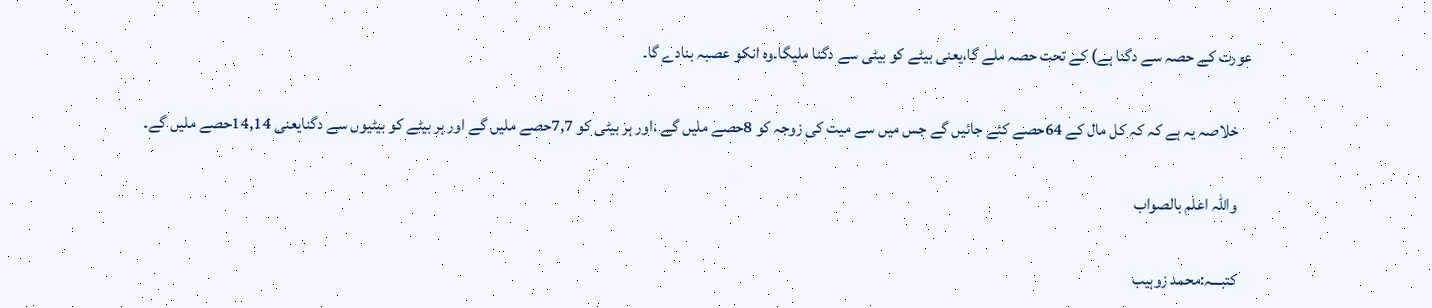عورت کے حصہ سے دگنا ہے) کے تحت حصہ ملے گا،یعنی بیٹے کو بیٹی سے دگنا ملیگا۔وہ انکو عصبہ بنادے گا۔

    خلاصہ یہ ہے کہ کہ کل مال کے 64حصے کئے جائیں گے جس میں سے میت کی زوجہ کو 8حصے ملیں گے ،اور ہر بیٹی کو 7,7حصے ملیں گے اور ہر بیٹے کو بیٹیوں سے دگنایعنی 14,14حصے ملیں گے۔

    واللہ اعلم بالصواب

    کتبـــہ:محمد زوہیب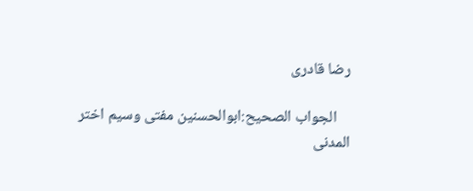رضا قادری

    الجواب الصحیح:ابوالحسنین مفتی وسیم اختر المدنی